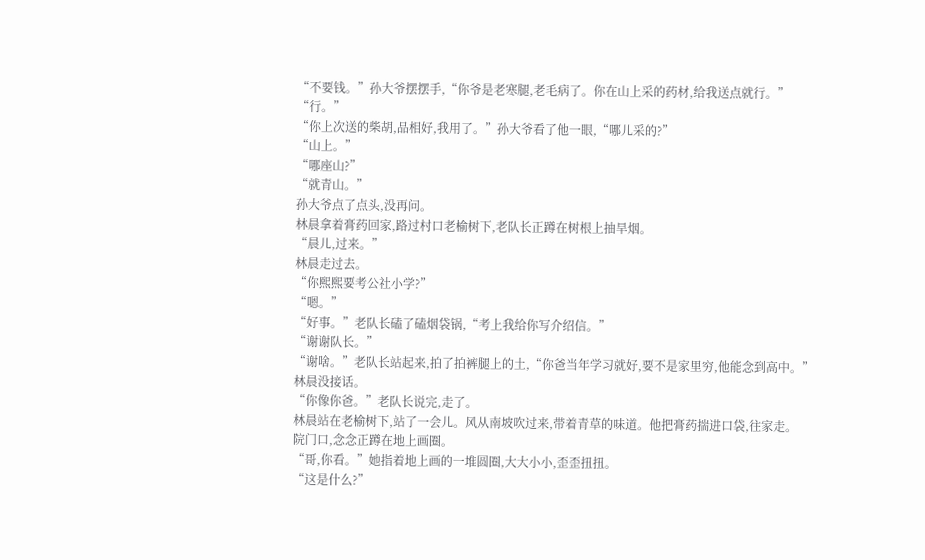“不要钱。”孙大爷摆摆手,“你爷是老寒腿,老毛病了。你在山上采的药材,给我送点就行。”
“行。”
“你上次送的柴胡,品相好,我用了。”孙大爷看了他一眼,“哪儿采的?”
“山上。”
“哪座山?”
“就青山。”
孙大爷点了点头,没再问。
林晨拿着膏药回家,路过村口老榆树下,老队长正蹲在树根上抽旱烟。
“晨儿,过来。”
林晨走过去。
“你熙熙要考公社小学?”
“嗯。”
“好事。”老队长磕了磕烟袋锅,“考上我给你写介绍信。”
“谢谢队长。”
“谢啥。”老队长站起来,拍了拍裤腿上的土,“你爸当年学习就好,要不是家里穷,他能念到高中。”
林晨没接话。
“你像你爸。”老队长说完,走了。
林晨站在老榆树下,站了一会儿。风从南坡吹过来,带着青草的味道。他把膏药揣进口袋,往家走。
院门口,念念正蹲在地上画圈。
“哥,你看。”她指着地上画的一堆圆圈,大大小小,歪歪扭扭。
“这是什么?”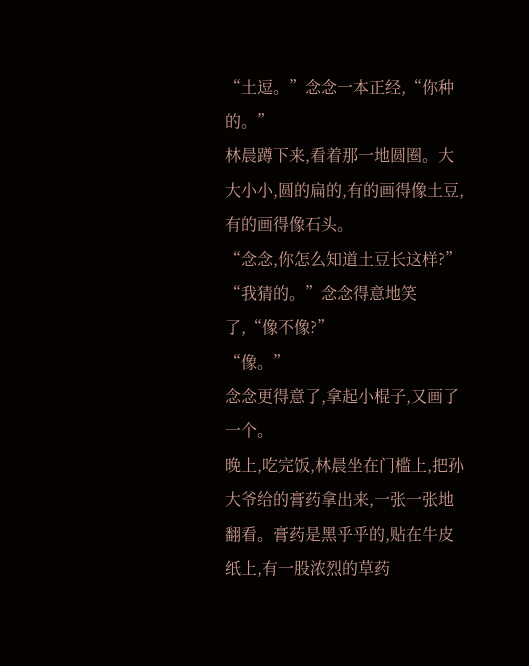“土逗。”念念一本正经,“你种的。”
林晨蹲下来,看着那一地圆圈。大大小小,圆的扁的,有的画得像土豆,有的画得像石头。
“念念,你怎么知道土豆长这样?”
“我猜的。”念念得意地笑了,“像不像?”
“像。”
念念更得意了,拿起小棍子,又画了一个。
晚上,吃完饭,林晨坐在门槛上,把孙大爷给的膏药拿出来,一张一张地翻看。膏药是黑乎乎的,贴在牛皮纸上,有一股浓烈的草药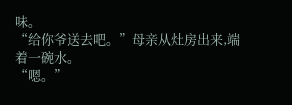味。
“给你爷送去吧。”母亲从灶房出来,端着一碗水。
“嗯。”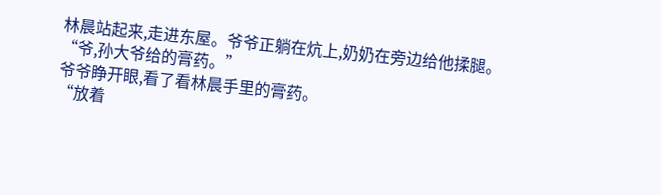林晨站起来,走进东屋。爷爷正躺在炕上,奶奶在旁边给他揉腿。
“爷,孙大爷给的膏药。”
爷爷睁开眼,看了看林晨手里的膏药。
“放着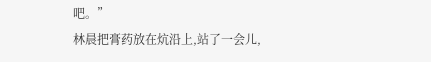吧。”
林晨把膏药放在炕沿上,站了一会儿,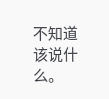不知道该说什么。